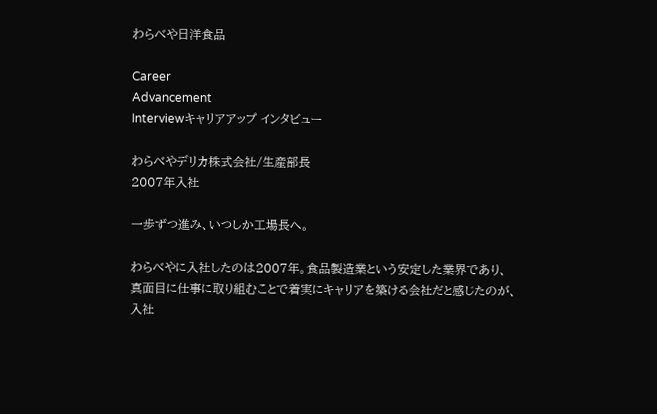わらべや日洋食品

Career
Advancement
Interviewキャリアアップ インタビュー

わらべやデリカ株式会社/生産部長
2007年入社

一歩ずつ進み、いつしか工場長へ。

わらべやに入社したのは2007年。食品製造業という安定した業界であり、真面目に仕事に取り組むことで着実にキャリアを築ける会社だと感じたのが、入社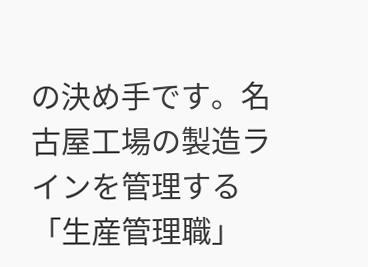の決め手です。名古屋工場の製造ラインを管理する「生産管理職」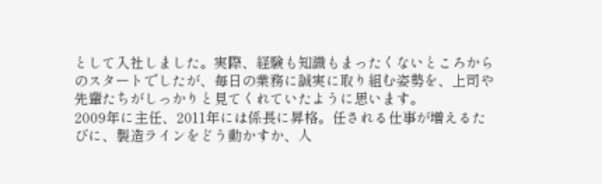として入社しました。実際、経験も知識もまったくないところからのスタートでしたが、毎日の業務に誠実に取り組む姿勢を、上司や先輩たちがしっかりと見てくれていたように思います。
2009年に主任、2011年には係長に昇格。任される仕事が増えるたびに、製造ラインをどう動かすか、人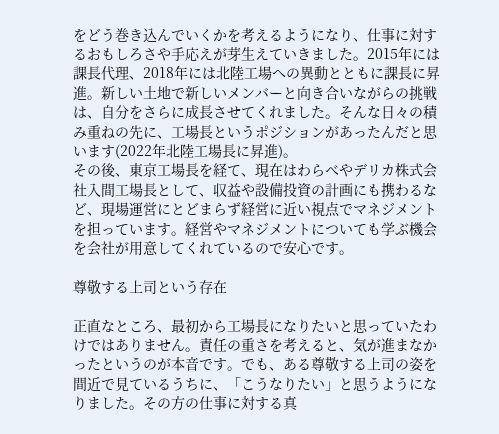をどう巻き込んでいくかを考えるようになり、仕事に対するおもしろさや手応えが芽生えていきました。2015年には課長代理、2018年には北陸工場への異動とともに課長に昇進。新しい土地で新しいメンバーと向き合いながらの挑戦は、自分をさらに成長させてくれました。そんな日々の積み重ねの先に、工場長というポジションがあったんだと思います(2022年北陸工場長に昇進)。
その後、東京工場長を経て、現在はわらべやデリカ株式会社入間工場長として、収益や設備投資の計画にも携わるなど、現場運営にとどまらず経営に近い視点でマネジメントを担っています。経営やマネジメントについても学ぶ機会を会社が用意してくれているので安心です。

尊敬する上司という存在

正直なところ、最初から工場長になりたいと思っていたわけではありません。責任の重さを考えると、気が進まなかったというのが本音です。でも、ある尊敬する上司の姿を間近で見ているうちに、「こうなりたい」と思うようになりました。その方の仕事に対する真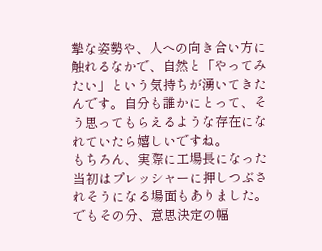摯な姿勢や、人への向き合い方に触れるなかで、自然と「やってみたい」という気持ちが湧いてきたんです。自分も誰かにとって、そう思ってもらえるような存在になれていたら嬉しいですね。
もちろん、実際に工場長になった当初はプレッシャーに押しつぶされそうになる場面もありました。でもその分、意思決定の幅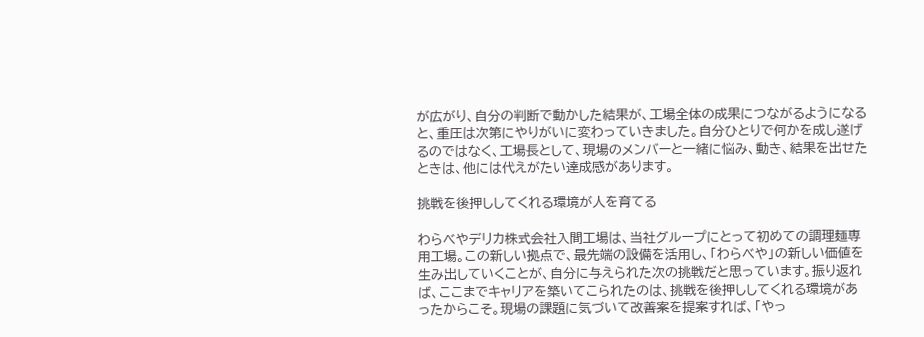が広がり、自分の判断で動かした結果が、工場全体の成果につながるようになると、重圧は次第にやりがいに変わっていきました。自分ひとりで何かを成し遂げるのではなく、工場長として、現場のメンバーと一緒に悩み、動き、結果を出せたときは、他には代えがたい達成感があります。

挑戦を後押ししてくれる環境が人を育てる

わらべやデリカ株式会社入間工場は、当社グループにとって初めての調理麺専用工場。この新しい拠点で、最先端の設備を活用し、「わらべや」の新しい価値を生み出していくことが、自分に与えられた次の挑戦だと思っています。振り返れば、ここまでキャリアを築いてこられたのは、挑戦を後押ししてくれる環境があったからこそ。現場の課題に気づいて改善案を提案すれば、「やっ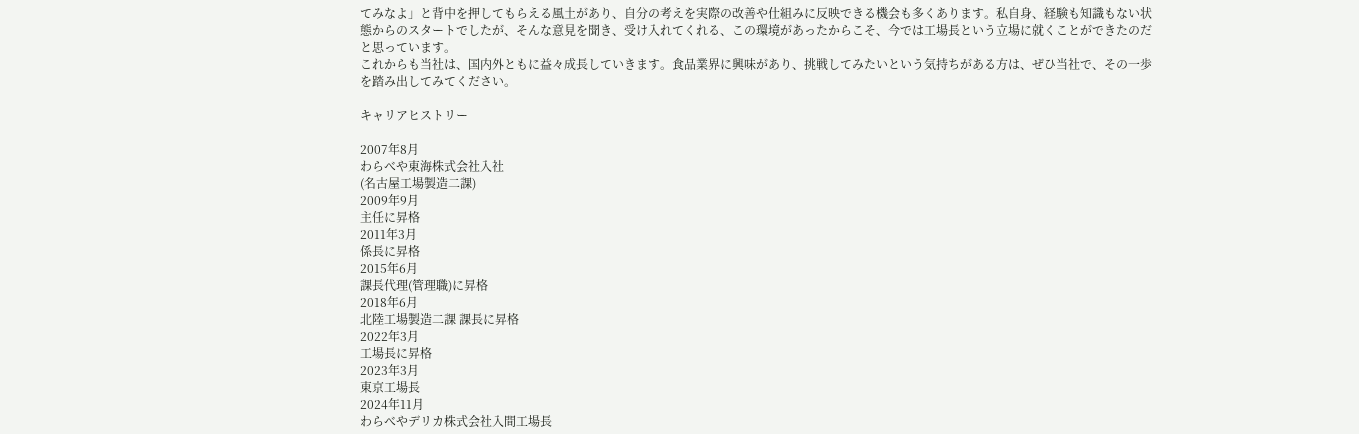てみなよ」と背中を押してもらえる風土があり、自分の考えを実際の改善や仕組みに反映できる機会も多くあります。私自身、経験も知識もない状態からのスタートでしたが、そんな意見を聞き、受け入れてくれる、この環境があったからこそ、今では工場長という立場に就くことができたのだと思っています。
これからも当社は、国内外ともに益々成長していきます。食品業界に興味があり、挑戦してみたいという気持ちがある方は、ぜひ当社で、その一歩を踏み出してみてください。

キャリアヒストリー

2007年8月
わらべや東海株式会社入社
(名古屋工場製造二課)
2009年9月
主任に昇格
2011年3月
係長に昇格
2015年6月
課長代理(管理職)に昇格
2018年6月
北陸工場製造二課 課長に昇格
2022年3月
工場長に昇格
2023年3月
東京工場長
2024年11月
わらべやデリカ株式会社入間工場長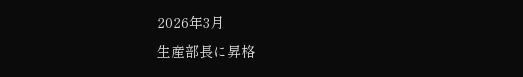2026年3月
生産部長に昇格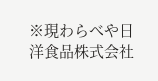※現わらべや日洋食品株式会社